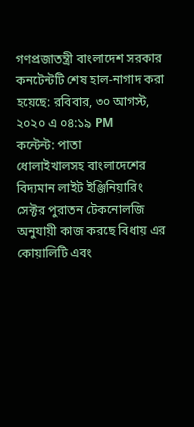গণপ্রজাতন্ত্রী বাংলাদেশ সরকার
কনটেন্টটি শেষ হাল-নাগাদ করা হয়েছে: রবিবার, ৩০ আগস্ট, ২০২০ এ ০৪:১৯ PM
কন্টেন্ট: পাতা
ধোলাইখালসহ বাংলাদেশের বিদ্যমান লাইট ইঞ্জিনিয়ারিং সেক্টর পুরাতন টেকনোলজি অনুযায়ী কাজ করছে বিধায় এর কোয়ালিটি এবং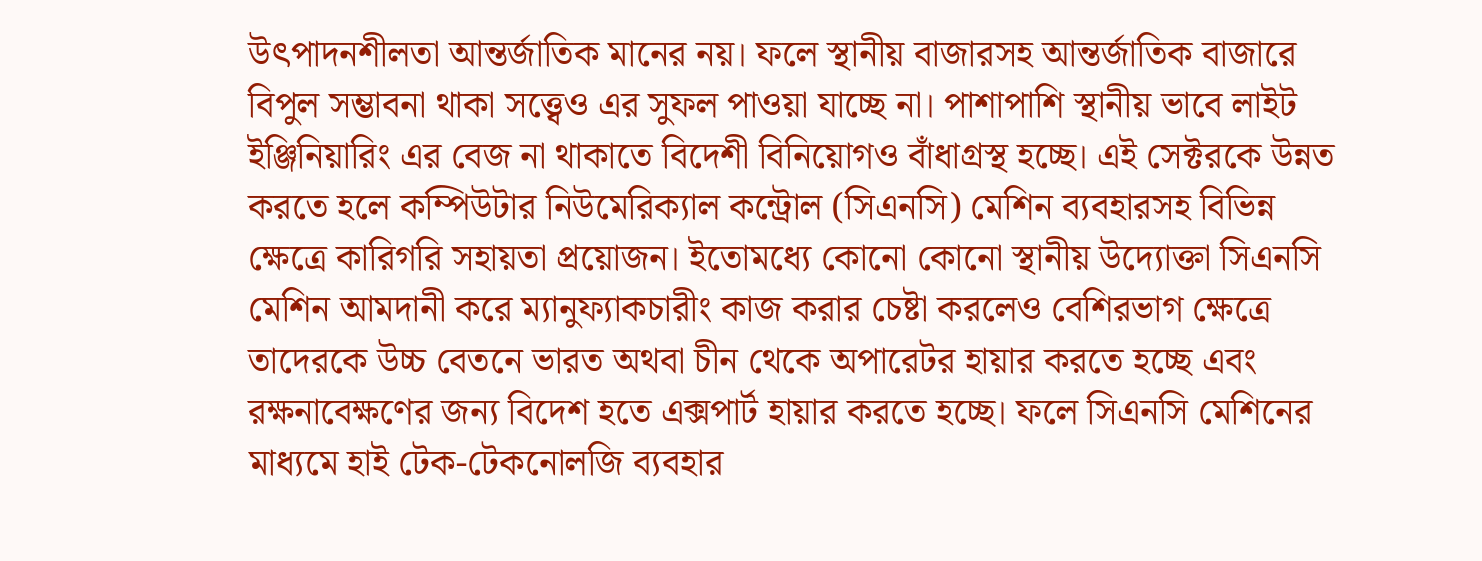উৎপাদনশীলতা আন্তর্জাতিক মানের নয়। ফলে স্থানীয় বাজারসহ আন্তর্জাতিক বাজারে বিপুল সম্ভাবনা থাকা সত্ত্বেও এর সুফল পাওয়া যাচ্ছে না। পাশাপাশি স্থানীয় ভাবে লাইট ইঞ্জিনিয়ারিং এর বেজ না থাকাতে বিদেশী বিনিয়োগও বাঁধাগ্রস্থ হচ্ছে। এই সেক্টরকে উন্নত করতে হলে কম্পিউটার নিউমেরিক্যাল কন্ট্রোল (সিএনসি) মেশিন ব্যবহারসহ বিভিন্ন ক্ষেত্রে কারিগরি সহায়তা প্রয়োজন। ইতোমধ্যে কোনো কোনো স্থানীয় উদ্যোক্তা সিএনসি মেশিন আমদানী করে ম্যানুফ্যাকচারীং কাজ করার চেষ্টা করলেও বেশিরভাগ ক্ষেত্রে তাদেরকে উচ্চ বেতনে ভারত অথবা চীন থেকে অপারেটর হায়ার করতে হচ্ছে এবং রক্ষনাবেক্ষণের জন্য বিদেশ হতে এক্সপার্ট হায়ার করতে হচ্ছে। ফলে সিএনসি মেশিনের মাধ্যমে হাই টেক-টেকনোলজি ব্যবহার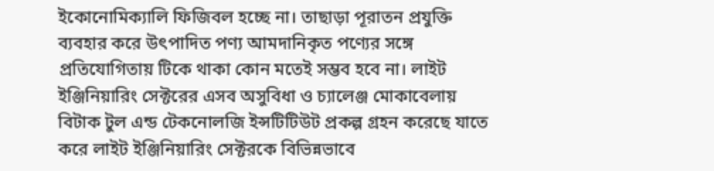ইকোনোমিক্যালি ফিজিবল হচ্ছে না। তাছাড়া পূরাতন প্রযুক্তি ব্যবহার করে উৎপাদিত পণ্য আমদানিকৃত পণ্যের সঙ্গে প্রতিযোগিতায় টিকে থাকা কোন মতেই সম্ভব হবে না। লাইট ইঞ্জিনিয়ারিং সেক্টরের এসব অসুবিধা ও চ্যালেঞ্জ মোকাবেলায় বিটাক টুল এন্ড টেকনোলজি ইন্সটিটিউট প্রকল্প গ্রহন করেছে যাতে করে লাইট ইঞ্জিনিয়ারিং সেক্টরকে বিভিন্নভাবে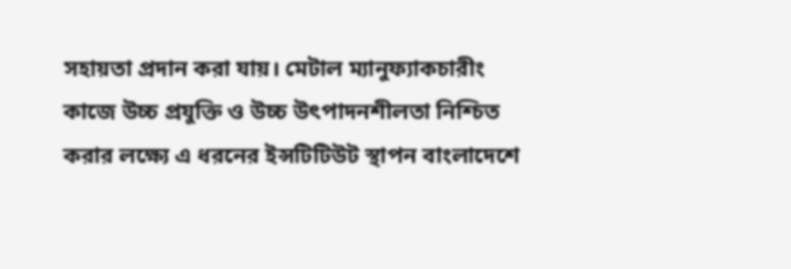সহায়তা প্রদান করা যায়। মেটাল ম্যানুফ্যাকচারীং কাজে উচ্চ প্রযুক্তি ও উচ্চ উৎপাদনশীলতা নিশ্চিত করার লক্ষ্যে এ ধরনের ইন্সটিটিউট স্থাপন বাংলাদেশে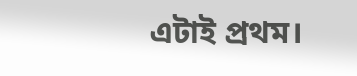এটাই প্রথম।